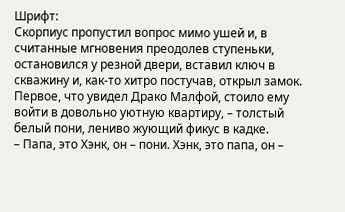Шрифт:
Скорпиус пропустил вопрос мимо ушей и, в считанные мгновения преодолев ступеньки, остановился у резной двери, вставил ключ в скважину и, как-то хитро постучав, открыл замок.
Первое, что увидел Драко Малфой, стоило ему войти в довольно уютную квартиру, – толстый белый пони, лениво жующий фикус в кадке.
– Папа, это Хэнк, он – пони. Хэнк, это папа, он –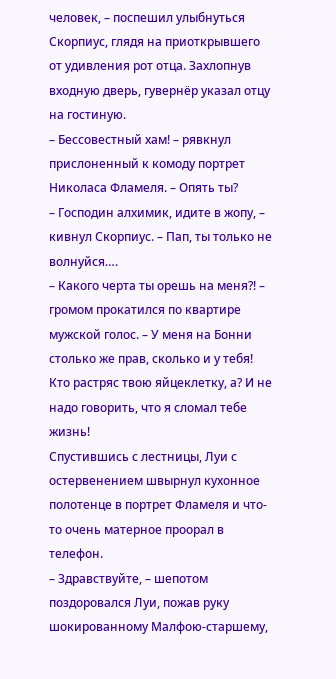человек, – поспешил улыбнуться Скорпиус, глядя на приоткрывшего от удивления рот отца. Захлопнув входную дверь, гувернёр указал отцу на гостиную.
– Бессовестный хам! – рявкнул прислоненный к комоду портрет Николаса Фламеля. – Опять ты?
– Господин алхимик, идите в жопу, – кивнул Скорпиус. – Пап, ты только не волнуйся….
– Какого черта ты орешь на меня?! – громом прокатился по квартире мужской голос. – У меня на Бонни столько же прав, сколько и у тебя! Кто растряс твою яйцеклетку, а? И не надо говорить, что я сломал тебе жизнь!
Спустившись с лестницы, Луи с остервенением швырнул кухонное полотенце в портрет Фламеля и что-то очень матерное проорал в телефон.
– Здравствуйте, – шепотом поздоровался Луи, пожав руку шокированному Малфою-старшему,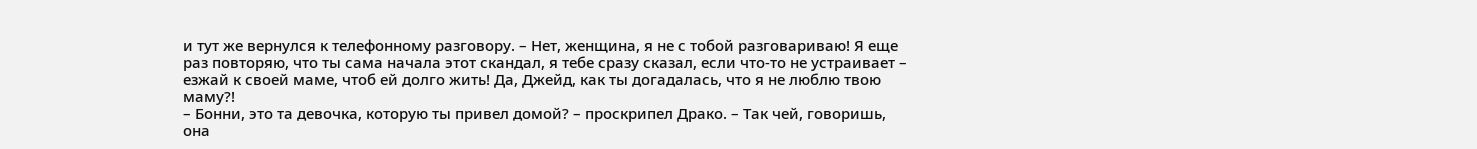и тут же вернулся к телефонному разговору. – Нет, женщина, я не с тобой разговариваю! Я еще раз повторяю, что ты сама начала этот скандал, я тебе сразу сказал, если что-то не устраивает – езжай к своей маме, чтоб ей долго жить! Да, Джейд, как ты догадалась, что я не люблю твою маму?!
– Бонни, это та девочка, которую ты привел домой? – проскрипел Драко. – Так чей, говоришь, она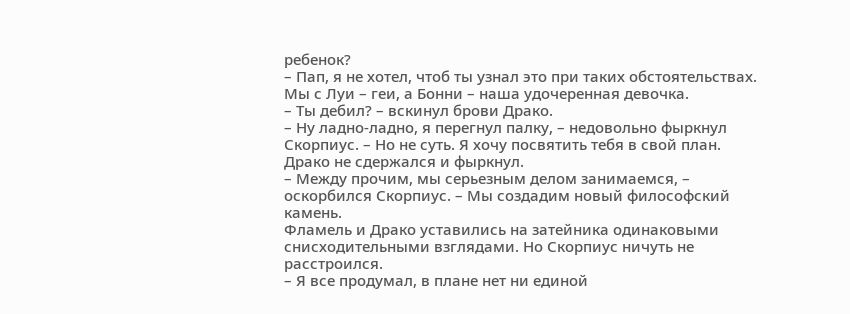ребенок?
– Пап, я не хотел, чтоб ты узнал это при таких обстоятельствах. Мы с Луи – геи, а Бонни – наша удочеренная девочка.
– Ты дебил? – вскинул брови Драко.
– Ну ладно-ладно, я перегнул палку, – недовольно фыркнул Скорпиус. – Но не суть. Я хочу посвятить тебя в свой план.
Драко не сдержался и фыркнул.
– Между прочим, мы серьезным делом занимаемся, – оскорбился Скорпиус. – Мы создадим новый философский камень.
Фламель и Драко уставились на затейника одинаковыми снисходительными взглядами. Но Скорпиус ничуть не расстроился.
– Я все продумал, в плане нет ни единой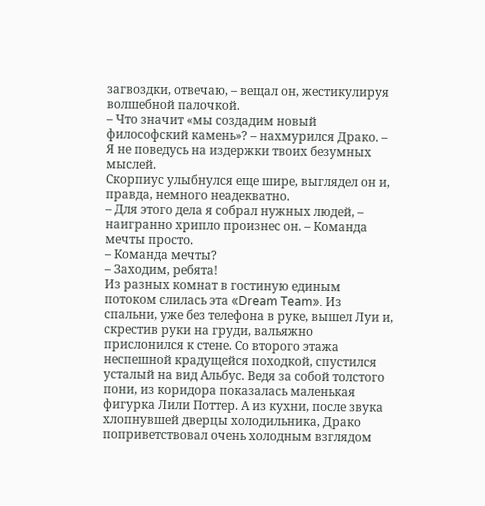загвоздки, отвечаю, – вещал он, жестикулируя волшебной палочкой.
– Что значит «мы создадим новый философский камень»? – нахмурился Драко. – Я не поведусь на издержки твоих безумных мыслей.
Скорпиус улыбнулся еще шире, выглядел он и, правда, немного неадекватно.
– Для этого дела я собрал нужных людей, – наигранно хрипло произнес он. – Команда мечты просто.
– Команда мечты?
– Заходим, ребята!
Из разных комнат в гостиную единым потоком слилась эта «Dream Team». Из спальни, уже без телефона в руке, вышел Луи и, скрестив руки на груди, вальяжно прислонился к стене. Со второго этажа неспешной крадущейся походкой, спустился усталый на вид Альбус. Ведя за собой толстого пони, из коридора показалась маленькая фигурка Лили Поттер. А из кухни, после звука хлопнувшей дверцы холодильника, Драко поприветствовал очень холодным взглядом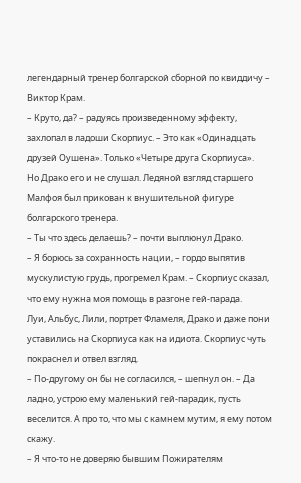легендарный тренер болгарской сборной по квиддичу – Виктор Крам.
– Круто, да? – радуясь произведенному эффекту, захлопал в ладоши Скорпиус. – Это как «Одинадцать друзей Оушена». Только «Четыре друга Скорпиуса».
Но Драко его и не слушал. Ледяной взгляд старшего Малфоя был прикован к внушительной фигуре болгарского тренера.
– Ты что здесь делаешь? – почти выплюнул Драко.
– Я борюсь за сохранность нации, – гордо выпятив мускулистую грудь, прогремел Крам. – Скорпиус сказал, что ему нужна моя помощь в разгоне гей-парада.
Луи, Альбус, Лили, портрет Фламеля, Драко и даже пони уставились на Скорпиуса как на идиота. Скорпиус чуть покраснел и отвел взгляд.
– По-другому он бы не согласился, – шепнул он. – Да ладно, устрою ему маленький гей-парадик, пусть веселится. А про то, что мы с камнем мутим, я ему потом скажу.
– Я что-то не доверяю бывшим Пожирателям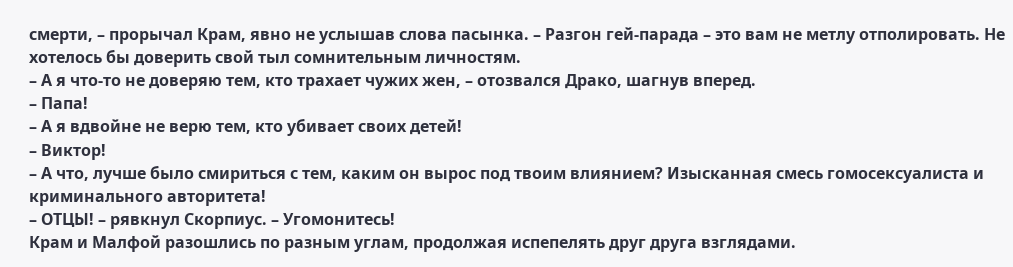смерти, – прорычал Крам, явно не услышав слова пасынка. – Разгон гей-парада – это вам не метлу отполировать. Не хотелось бы доверить свой тыл сомнительным личностям.
– А я что-то не доверяю тем, кто трахает чужих жен, – отозвался Драко, шагнув вперед.
– Папа!
– А я вдвойне не верю тем, кто убивает своих детей!
– Виктор!
– А что, лучше было смириться с тем, каким он вырос под твоим влиянием? Изысканная смесь гомосексуалиста и криминального авторитета!
– ОТЦЫ! – рявкнул Скорпиус. – Угомонитесь!
Крам и Малфой разошлись по разным углам, продолжая испепелять друг друга взглядами.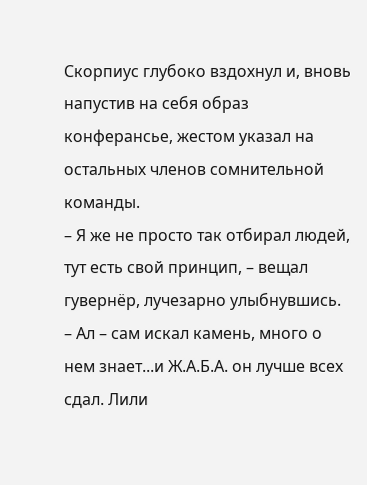Скорпиус глубоко вздохнул и, вновь напустив на себя образ конферансье, жестом указал на остальных членов сомнительной команды.
– Я же не просто так отбирал людей, тут есть свой принцип, – вещал гувернёр, лучезарно улыбнувшись. – Ал – сам искал камень, много о нем знает...и Ж.А.Б.А. он лучше всех сдал. Лили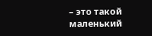– это такой маленький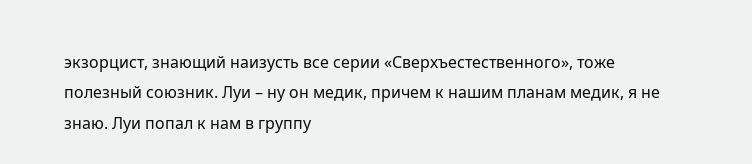экзорцист, знающий наизусть все серии «Сверхъестественного», тоже полезный союзник. Луи – ну он медик, причем к нашим планам медик, я не знаю. Луи попал к нам в группу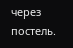через постель.